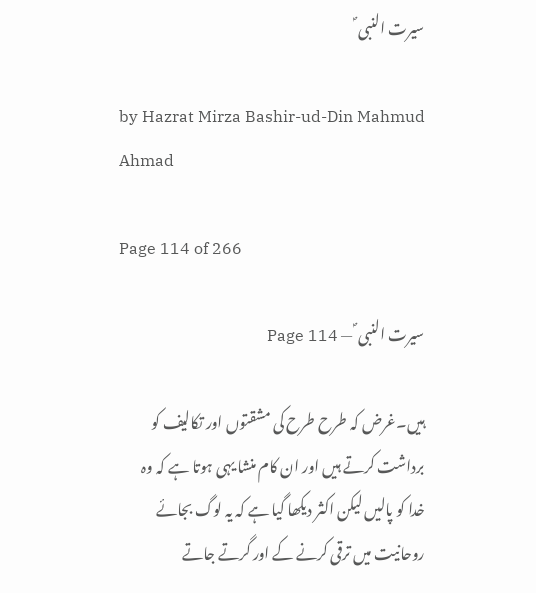سیرت النبی ؐ

by Hazrat Mirza Bashir-ud-Din Mahmud Ahmad

Page 114 of 266

سیرت النبی ؐ — Page 114

ہیں۔غرض کہ طرح طرح کی مشقتوں اور تکالیف کو برداشت کرتے ہیں اور ان کام منشا یہی ہوتا ہے کہ وہ خدا کو پالیں لیکن اکثر دیکھا گیا ہے کہ یہ لوگ بجائے روحانیت میں ترقی کرنے کے اور گرتے جاتے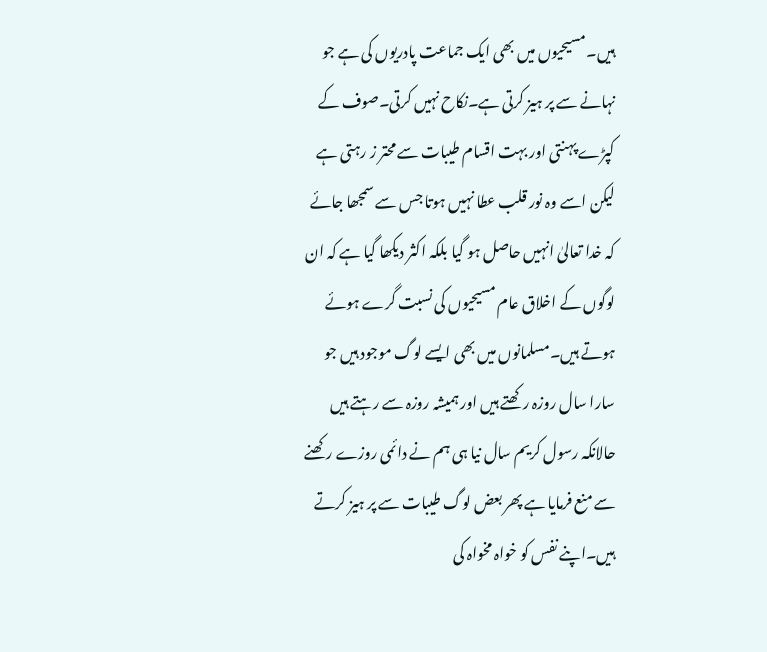ہیں۔مسیحیوں میں بھی ایک جماعت پادریوں کی ہے جو نہانے سے پر ہیز کرتی ہے۔نکاح نہیں کرتی۔صوف کے کپڑے پہنتی اور بہت اقسام طیبات سے محتر ز رہتی ہے لیکن اسے وہ نور قلب عطا نہیں ہوتا جس سے سمجھا جائے کہ خدا تعالیٰ انہیں حاصل ہو گیا بلکہ اکثر دیکھا گیا ہے کہ ان لوگوں کے اخلاق عام مسیحیوں کی نسبت گرے ہوئے ہوتے ہیں۔مسلمانوں میں بھی ایسے لوگ موجود ہیں جو سارا سال روزہ رکھتے ہیں اور ہمیشہ روزہ سے رہتے ہیں حالانکہ رسول کریم سال نیا ہی ہم نے دائمی روزے رکھنے سے منع فرمایا ہے پھر بعض لوگ طیبات سے پر ہیز کرتے ہیں۔اپنے نفس کو خواہ مخواہ کی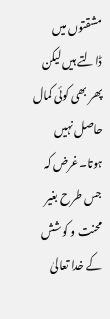مشقتوں میں ڈالتے ہیں لیکن پھر بھی کوئی کمال حاصل نہیں ہوتا۔غرض کہ جس طرح بغیر محنت و کوشش کے خدا تعالیٰ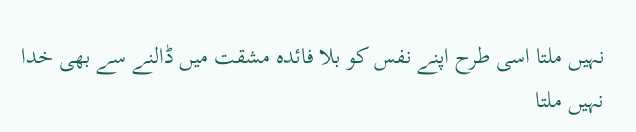نہیں ملتا اسی طرح اپنے نفس کو بلا فائدہ مشقت میں ڈالنے سے بھی خدا نہیں ملتا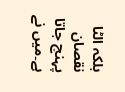بلکہ الٹا نقصان پہنچ جاتا ہے۔میں نے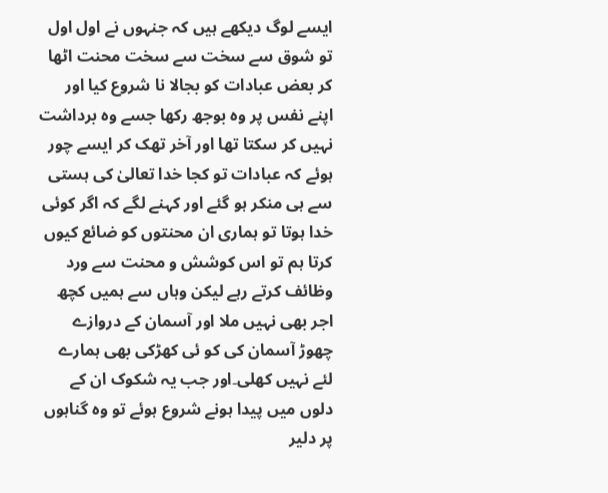ایسے لوگ دیکھے ہیں کہ جنہوں نے اول اول تو شوق سے سخت سے سخت محنت اٹھا کر بعض عبادات کو بجالا نا شروع کیا اور اپنے نفس پر وہ بوجھ رکھا جسے وہ برداشت نہیں کر سکتا تھا اور آخر تھک کر ایسے چور ہوئے کہ عبادات تو کجا خدا تعالیٰ کی ہستی سے ہی منکر ہو گئے اور کہنے لگے کہ اگر کوئی خدا ہوتا تو ہماری ان محنتوں کو ضائع کیوں کرتا ہم تو اس کوشش و محنت سے ورد وظائف کرتے رہے لیکن وہاں سے ہمیں کچھ اجر بھی نہیں ملا اور آسمان کے دروازے چھوڑ آسمان کی کو ئی کھڑکی بھی ہمارے لئے نہیں کھلی۔اور جب یہ شکوک ان کے دلوں میں پیدا ہونے شروع ہوئے تو وہ گناہوں پر دلیر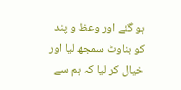ہو گئے اور وعظ و پند کو بناوٹ سمجھ لیا اور خیال کر لیا کہ ہم سے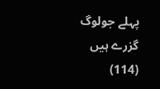پہلے جولوگ گزرے ہیں (114)